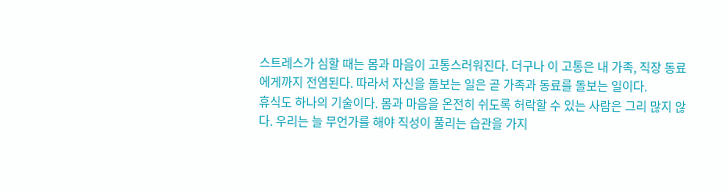스트레스가 심할 때는 몸과 마음이 고통스러워진다. 더구나 이 고통은 내 가족, 직장 동료에게까지 전염된다. 따라서 자신을 돌보는 일은 곧 가족과 동료를 돌보는 일이다.
휴식도 하나의 기술이다. 몸과 마음을 온전히 쉬도록 허락할 수 있는 사람은 그리 많지 않다. 우리는 늘 무언가를 해야 직성이 풀리는 습관을 가지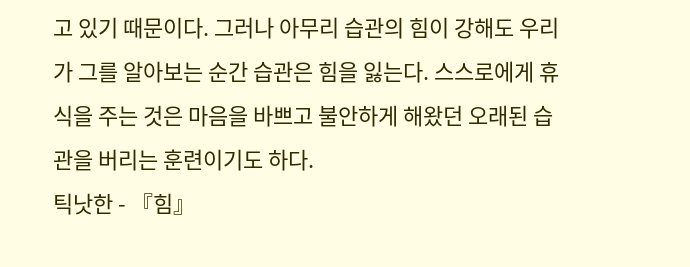고 있기 때문이다. 그러나 아무리 습관의 힘이 강해도 우리가 그를 알아보는 순간 습관은 힘을 잃는다. 스스로에게 휴식을 주는 것은 마음을 바쁘고 불안하게 해왔던 오래된 습관을 버리는 훈련이기도 하다.
틱낫한 - 『힘』